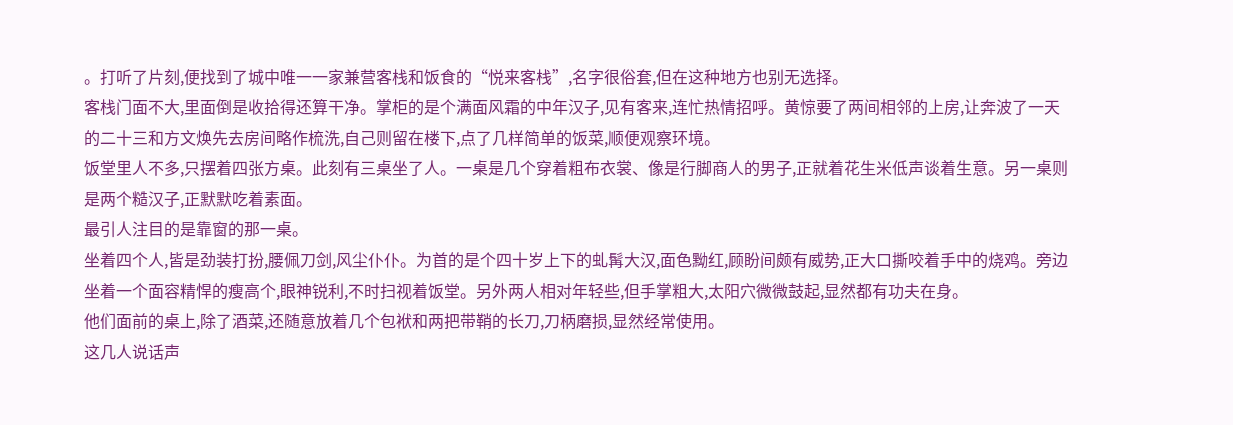。打听了片刻,便找到了城中唯一一家兼营客栈和饭食的“悦来客栈”,名字很俗套,但在这种地方也别无选择。
客栈门面不大,里面倒是收拾得还算干净。掌柜的是个满面风霜的中年汉子,见有客来,连忙热情招呼。黄惊要了两间相邻的上房,让奔波了一天的二十三和方文焕先去房间略作梳洗,自己则留在楼下,点了几样简单的饭菜,顺便观察环境。
饭堂里人不多,只摆着四张方桌。此刻有三桌坐了人。一桌是几个穿着粗布衣裳、像是行脚商人的男子,正就着花生米低声谈着生意。另一桌则是两个糙汉子,正默默吃着素面。
最引人注目的是靠窗的那一桌。
坐着四个人,皆是劲装打扮,腰佩刀剑,风尘仆仆。为首的是个四十岁上下的虬髯大汉,面色黝红,顾盼间颇有威势,正大口撕咬着手中的烧鸡。旁边坐着一个面容精悍的瘦高个,眼神锐利,不时扫视着饭堂。另外两人相对年轻些,但手掌粗大,太阳穴微微鼓起,显然都有功夫在身。
他们面前的桌上,除了酒菜,还随意放着几个包袱和两把带鞘的长刀,刀柄磨损,显然经常使用。
这几人说话声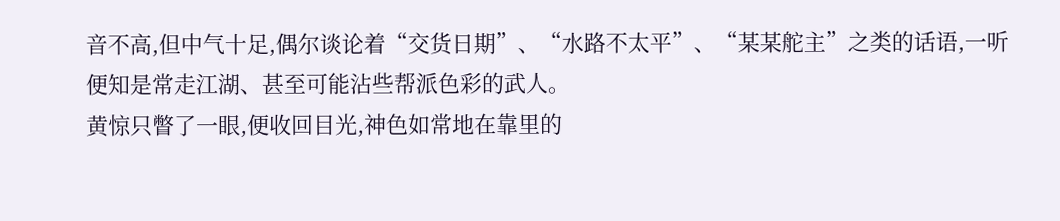音不高,但中气十足,偶尔谈论着“交货日期”、“水路不太平”、“某某舵主”之类的话语,一听便知是常走江湖、甚至可能沾些帮派色彩的武人。
黄惊只瞥了一眼,便收回目光,神色如常地在靠里的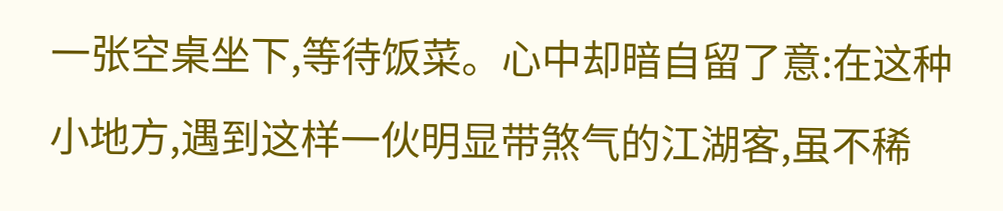一张空桌坐下,等待饭菜。心中却暗自留了意:在这种小地方,遇到这样一伙明显带煞气的江湖客,虽不稀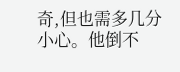奇,但也需多几分小心。他倒不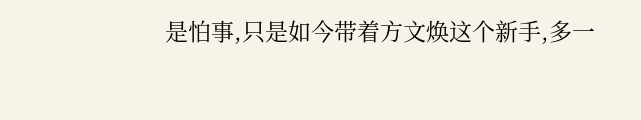是怕事,只是如今带着方文焕这个新手,多一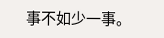事不如少一事。